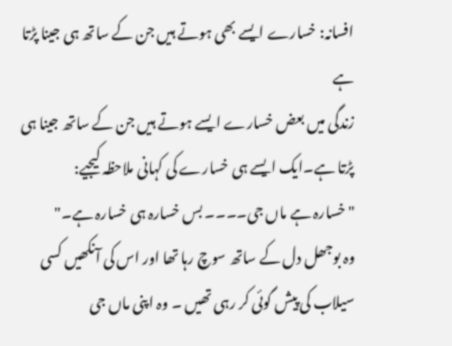افسانہ: خسارے ایسے بھی ہوتے ہیں جن کے ساتھ ہی جینا پڑتا ہے
زندگی میں بعض خسارے ایسے ہوتے ہیں جن کے ساتھ جینا ہی پڑتا ہے۔ایک ایسے ہی خسارے کی کہانی ملاحظہ کیجیے:
"خسارہ ہے ماں جی۔۔۔۔ بس خسارہ ہی خسارہ ہے۔"
وہ بوجھل دل کے ساتھ سوچ رہا تھا اور اس کی آنکھیں کسی سیلاب کی پیش گوئی کر رہی تھیں ۔ وہ اپنی ماں جی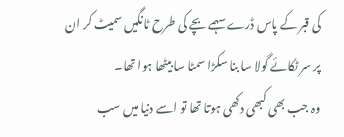کی قبر کے پاس ڈرے سہمے بچے کی طرح ٹانگیں سمیٹ کر ان پر سر ٹکائے گولا سا بنا سکڑا سمٹا سا بیٹھا ہوا تھا۔
وہ جب بھی کبھی دکھی ہوتا تھا تو اسے دنیا میں سب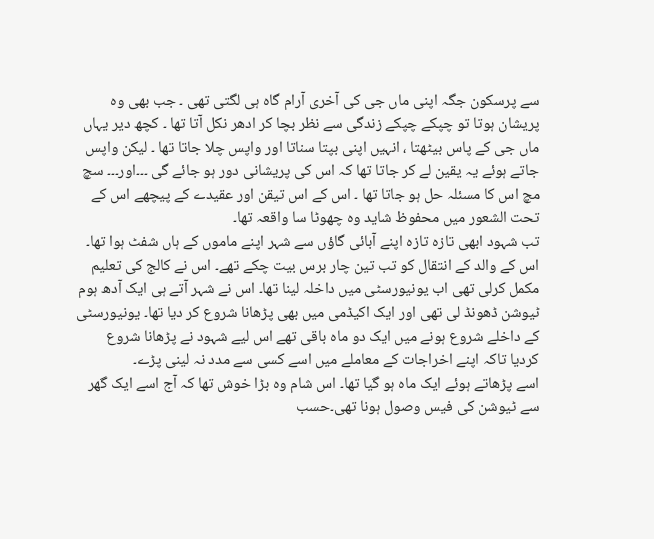سے پرسکون جگہ اپنی ماں جی کی آخری آرام گاہ ہی لگتی تھی ۔ جب بھی وہ پریشان ہوتا تو چپکے چپکے زندگی سے نظر بچا کر ادھر نکل آتا تھا ۔ کچھ دیر یہاں ماں جی کے پاس بیٹھتا ، انہیں اپنی بپتا سناتا اور واپس چلا جاتا تھا ۔ لیکن واپس جاتے ہوئے یہ یقین لے کر جاتا تھا کہ اس کی پریشانی دور ہو جائے گی ۔۔۔اور۔۔۔ سچ مچ اس کا مسئلہ حل ہو جاتا تھا ۔ اس کے اس تیقن اور عقیدے کے پیچھے اس کے تحت الشعور میں محفوظ شاید وہ چھوٹا سا واقعہ تھا۔
تب شہود ابھی تازہ تازہ اپنے آبائی گاؤں سے شہر اپنے ماموں کے ہاں شفٹ ہوا تھا۔ اس کے والد کے انتقال کو تب تین چار برس بیت چکے تھے۔ اس نے کالج کی تعلیم مکمل کرلی تھی اب یونیورسٹی میں داخلہ لینا تھا۔ اس نے شہر آتے ہی ایک آدھ ہوم ٹیوشن ڈھونڈ لی تھی اور ایک اکیڈمی میں بھی پڑھانا شروع کر دیا تھا۔ یونیورسٹی کے داخلے شروع ہونے میں ایک دو ماہ باقی تھے اس لیے شہود نے پڑھانا شروع کردیا تاکہ اپنے اخراجات کے معاملے میں اسے کسی سے مدد نہ لینی پڑے۔
اسے پڑھاتے ہوئے ایک ماہ ہو گیا تھا۔ اس شام وہ بڑا خوش تھا کہ آج اسے ایک گھر سے ٹیوشن کی فیس وصول ہونا تھی۔حسب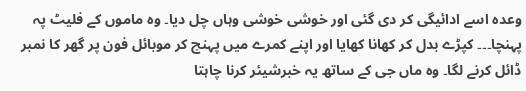وعدہ اسے ادائیگی کر دی گئی اور خوشی خوشی وہاں چل دیا۔ وہ ماموں کے فلیٹ پہ پہنچا۔۔۔ کپڑے بدل کر کھانا کھایا اور اپنے کمرے میں پہنچ کر موبائل فون پر گھر کا نمبر ڈائل کرنے لگا۔ وہ ماں جی کے ساتھ یہ خبرشیئر کرنا چاہتا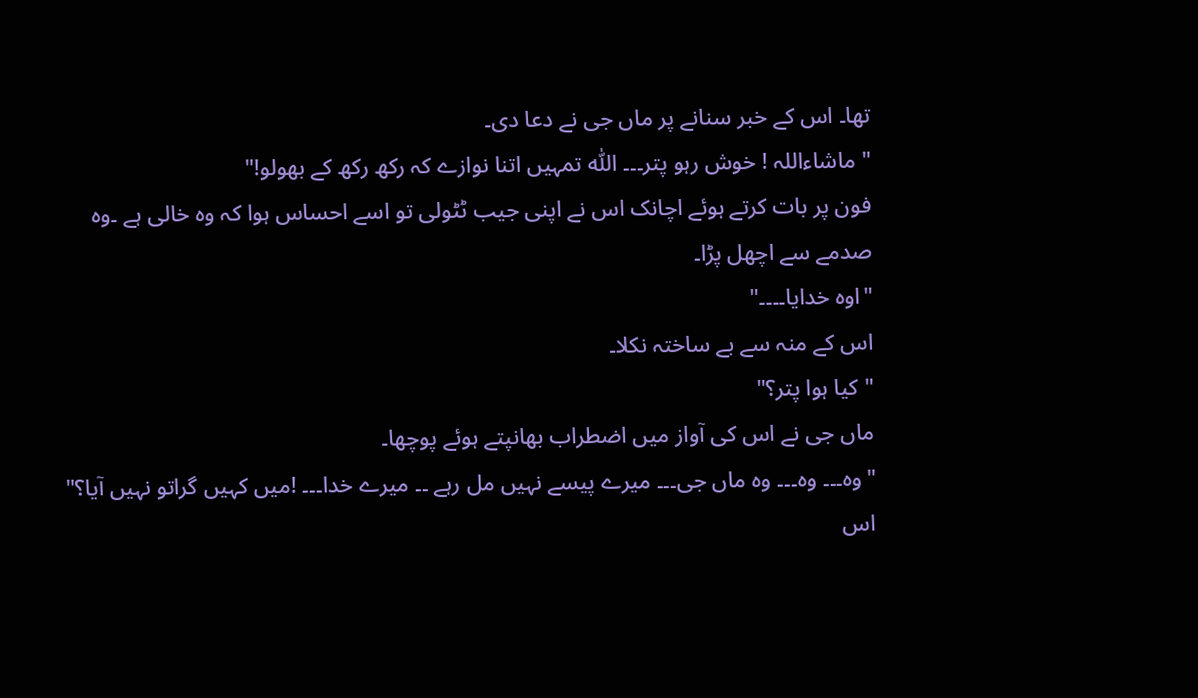تھا۔ اس کے خبر سنانے پر ماں جی نے دعا دی۔
" ماشاءاللہ ! خوش رہو پتر۔۔۔ اللّٰہ تمہیں اتنا نوازے کہ رکھ رکھ کے بھولو!"
فون پر بات کرتے ہوئے اچانک اس نے اپنی جیب ٹٹولی تو اسے احساس ہوا کہ وہ خالی ہے ۔وہ صدمے سے اچھل پڑا۔
"اوہ خدایا۔۔۔۔"
اس کے منہ سے بے ساختہ نکلا۔
"کیا ہوا پتر؟"
ماں جی نے اس کی آواز میں اضطراب بھانپتے ہوئے پوچھا۔
"وہ۔۔۔ وہ۔۔۔ وہ ماں جی۔۔۔ میرے پیسے نہیں مل رہے ۔۔ میرے خدا۔۔۔ !میں کہیں گراتو نہیں آیا؟"
اس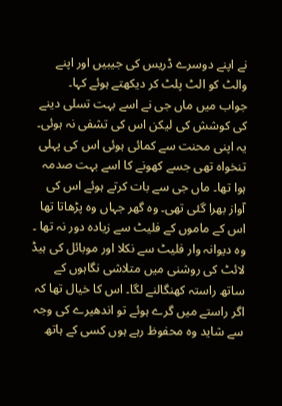نے اپنے دوسرے ڈریس کی جیبیں اور اپنے والٹ کو الٹ پلٹ کر دیکھتے ہوئے کہا۔
جواب میں ماں جی نے اسے بہت تسلی دینے کی کوشش کی لیکن اس کی تشفی نہ ہوئی۔ یہ اپنی محنت سے کمائی ہوئی اس کی پہلی تنخواہ تھی جسے کھونے کا اسے بہت صدمہ ہوا تھا۔ ماں جی سے بات کرتے ہوئے اس کی آواز بھرا گئی تھی۔ وہ گھر جہاں وہ پڑھاتا تھا اس کے ماموں کے فلیٹ سے زیادہ دور نہ تھا ۔
وہ دیوانہ وار فلیٹ سے نکلا اور موبائل کی ہیڈ لائٹ کی روشنی میں متلاشی نگاہوں کے ساتھ راستہ کھنگالنے لگا۔ اس کا خیال تھا کہ اگر راستے میں گرے ہوئے تو اندھیرے کی وجہ سے شاید وہ محفوظ رہے ہوں کسی کے ہاتھ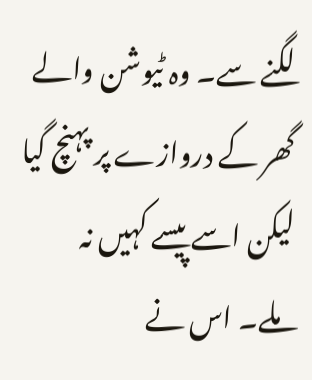لگنے سے۔ وہ ٹیوشن والے گھر کے دروازے پر پہنچ گیا لیکن اسے پیسے کہیں نہ ملے۔ اس نے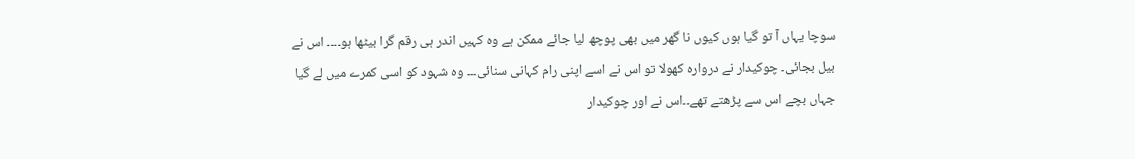سوچا یہاں آ تو گیا ہوں کیوں نا گھر میں بھی پوچھ لیا جائے ممکن ہے وہ کہیں اندر ہی رقم گرا بیٹھا ہو۔۔۔۔ اس نے بیل بجائی۔ چوکیدار نے دروارہ کھولا تو اس نے اسے اپنی رام کہانی سنائی۔۔۔ وہ شہود کو اسی کمرے میں لے گیا جہاں بچے اس سے پڑھتے تھے۔۔اس نے اور چوکیدار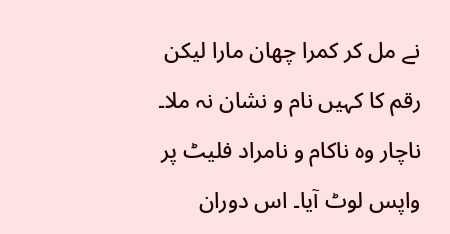نے مل کر کمرا چھان مارا لیکن رقم کا کہیں نام و نشان نہ ملا۔
ناچار وہ ناکام و نامراد فلیٹ پر واپس لوٹ آیا۔ اس دوران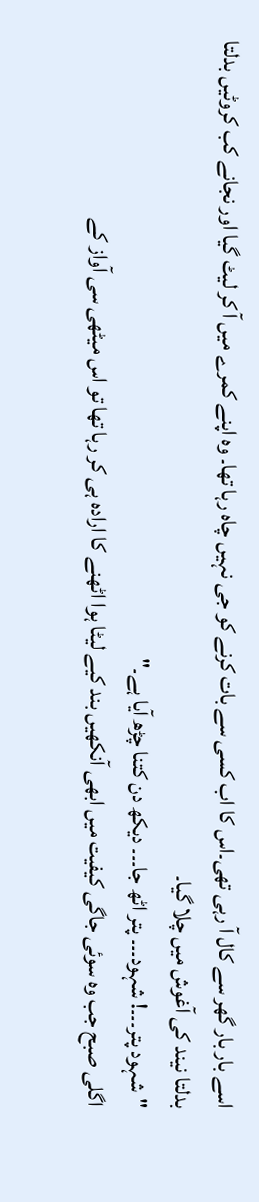اسے بار بار گھر سے کال آ رہی تھی۔اس کا اب کسی سے بات کرنے کو جی نہیں چاہ رہا تھا۔ وہ اپنے کمرے میں آ کر لیٹ گیا اور نجانے کب کروٹیں بدلتا بدلتا نیند کی آغوش میں چلا گیا۔
"شہود پتر۔۔۔! شہود۔۔۔ پتر اٹھ جا۔۔۔ دیکھ دن کتنا چڑھ آیا ہے۔"
اگلی صبح جب وہ سوئی جاگی کیفیت میں ابھی آنکھیں بند کیے لیٹا ہوا اٹھنے کا ارادہ ہی کر رہا تھا تو اس میٹھی سی آواز کے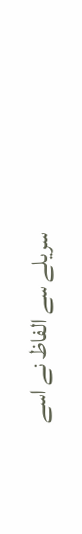سریلے سے الفاظ نے اسے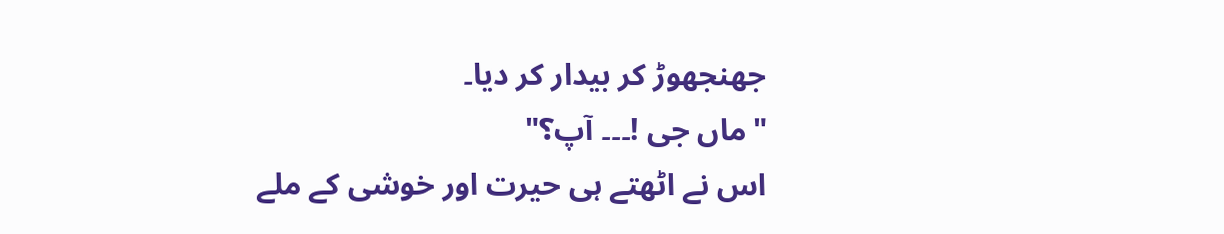جھنجھوڑ کر بیدار کر دیا۔
"ماں جی !۔۔۔ آپ؟"
اس نے اٹھتے ہی حیرت اور خوشی کے ملے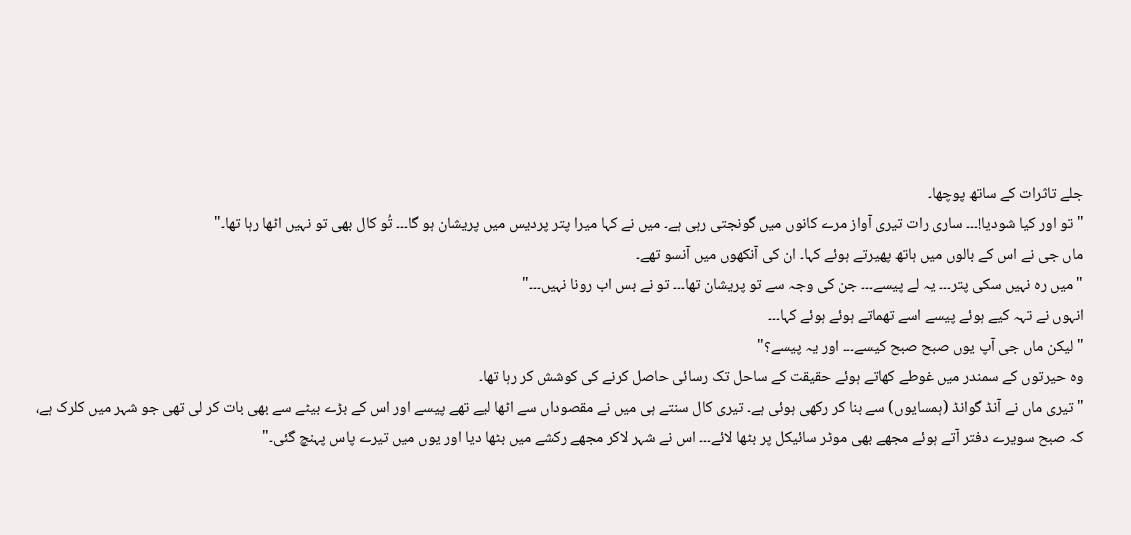جلے تاثرات کے ساتھ پوچھا۔
" تو اور کیا شودیا!۔۔۔ ساری رات تیری آواز مرے کانوں میں گونجتی رہی ہے۔ میں نے کہا میرا پتر پردیس میں پریشان ہو گا۔۔۔ تُو کال بھی تو نہیں اٹھا رہا تھا۔"
ماں جی نے اس کے بالوں میں ہاتھ پھیرتے ہوئے کہا۔ ان کی آنکھوں میں آنسو تھے۔
" میں رہ نہیں سکی پتر۔۔۔ یہ لے پیسے۔۔۔ جن کی وجہ سے تو پریشان تھا۔۔۔ تو نے بس اب رونا نہیں۔۔۔"
انہوں نے تہہ کیے ہوئے پیسے اسے تھماتے ہوئے ہوئے کہا۔۔۔
" لیکن ماں جی آپ یوں صبح صبح کیسے۔۔۔ اور یہ پیسے؟"
وہ حیرتوں کے سمندر میں غوطے کھاتے ہوئے حقیقت کے ساحل تک رسائی حاصل کرنے کی کوشش کر رہا تھا۔
" تیری ماں نے آنڈ گوانڈ (ہمسایوں) سے بنا کر رکھی ہوئی ہے۔ تیری کال سنتے ہی میں نے مقصوداں سے اٹھا لیے تھے پیسے اور اس کے بڑے بیٹے سے بھی بات کر لی تھی جو شہر میں کلرک ہے، کہ صبح سویرے دفتر آتے ہوئے مجھے بھی موٹر سائیکل پر بٹھا لائے۔۔۔ اس نے شہر لاکر مجھے رکشے میں بٹھا دیا اور یوں میں تیرے پاس پہنچ گئی۔"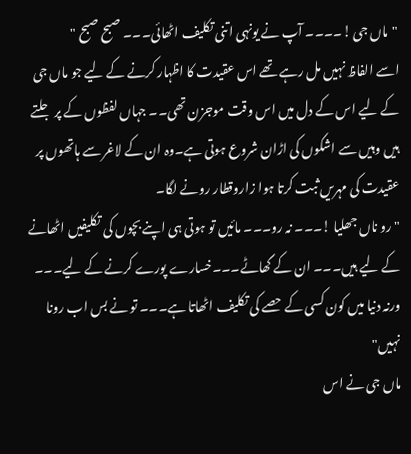"ماں جی !۔۔۔۔ آپ نے یونہی اتنی تکلیف اٹھائی۔۔۔ صبح صبح "
اسے الفاظ نہیں مل رہے تھے اس عقیدت کا اظہار کرنے کے لیے جو ماں جی کے لیے اس کے دل میں اس وقت موجزن تھی۔۔ جہاں لفظوں کے پر جلتے ہیں وہیں سے اشکوں کی اڑان شروع ہوتی ہے۔وہ ان کے لاغر سے ہاتھوں پر عقیدت کی مہریں ثبت کرتا ہوا زاروقطار رونے لگا۔
" رو ناں جھلیا !۔۔۔ نہ رو۔۔۔ مائیں تو ہوتی ہی اپنے بچوں کی تکلیفیں اٹھانے کے لیے ہیں۔۔۔ ان کے گھاٹے۔۔۔خسارے پورے کرنے کے لیے۔۔۔ ورنہ دنیا میں کون کسی کے حصے کی تکلیف اٹھاتا ہے۔۔۔ تو نے بس اب رونا نہیں"
ماں جی نے اس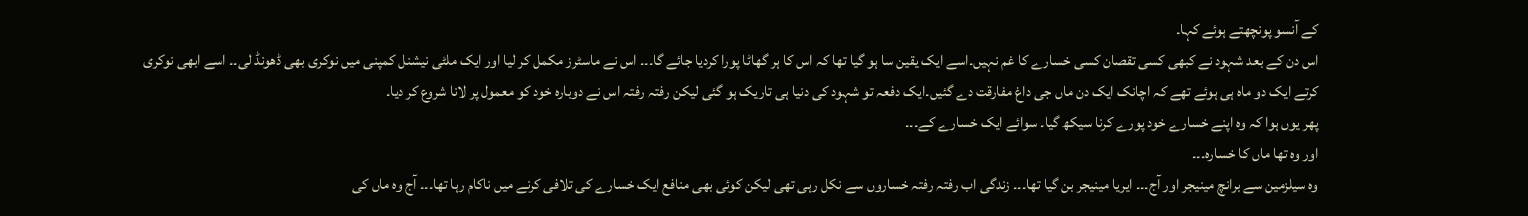کے آنسو پونچھتے ہوئے کہا۔
اس دن کے بعد شہود نے کبھی کسی تقصان کسی خسارے کا غم نہیں۔اسے ایک یقین سا ہو گیا تھا کہ اس کا ہر گھاٹا پورا کردیا جائے گا۔۔۔ اس نے ماسٹرز مکمل کر لیا اور ایک ملٹی نیشنل کمپنی میں نوکری بھی ڈھونڈ لی۔۔ اسے ابھی نوکری کرتے ایک دو ماہ ہی ہوئے تھے کہ اچانک ایک دن ماں جی داغ مفارقت دے گئیں۔ایک دفعہ تو شہود کی دنیا ہی تاریک ہو گئی لیکن رفتہ رفتہ اس نے دوبارہ خود کو معمول پر لانا شروع کر دیا۔
پھر یوں ہوا کہ وہ اپنے خسارے خود پورے کرنا سیکھ گیا۔ سوائے ایک خسارے کے۔۔۔
اور وہ تھا ماں کا خسارہ۔۔۔
وہ سیلزمین سے برانچ مینیجر اور آج۔۔۔ ایریا مینیجر بن گیا تھا۔۔۔ زندگی اب رفتہ رفتہ خساروں سے نکل رہی تھی لیکن کوئی بھی منافع ایک خسارے کی تلافی کرنے میں ناکام رہا تھا۔۔۔ آج وہ ماں کی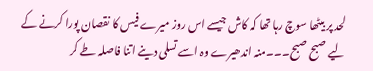لحد پر بیٹھا سوچ رہا تھا کہ کاش جیسے اس روز میرے فیس کا نقصان پورا کرنے کے لیے صبح صبح۔۔۔منہ اندھیرے وہ اسے تسلی دینے اتنا فاصلہ طے کر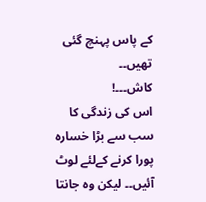کے پاس پہنچ گئی تھیں۔۔
کاش۔۔۔!
اس کی زندگی کا سب سے بڑا خسارہ پورا کرنے کےلئے لوٹ آئیں۔۔ لیکن وہ جانتا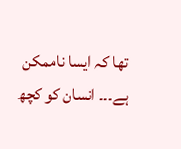تھا کہ ایسا ناممکن ہے۔۔۔ انسان کو کچھ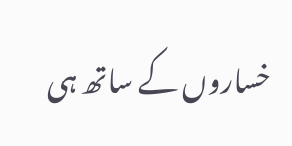خساروں کے ساتھ ہی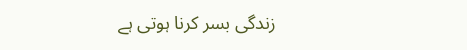زندگی بسر کرنا ہوتی ہے